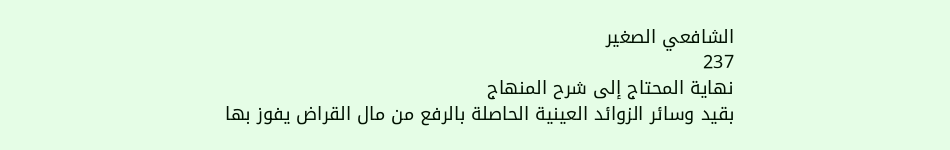الشافعي الصغير
237
نهاية المحتاج إلى شرح المنهاج
بقيد وسائر الزوائد العينية الحاصلة بالرفع من مال القراض يفوز بها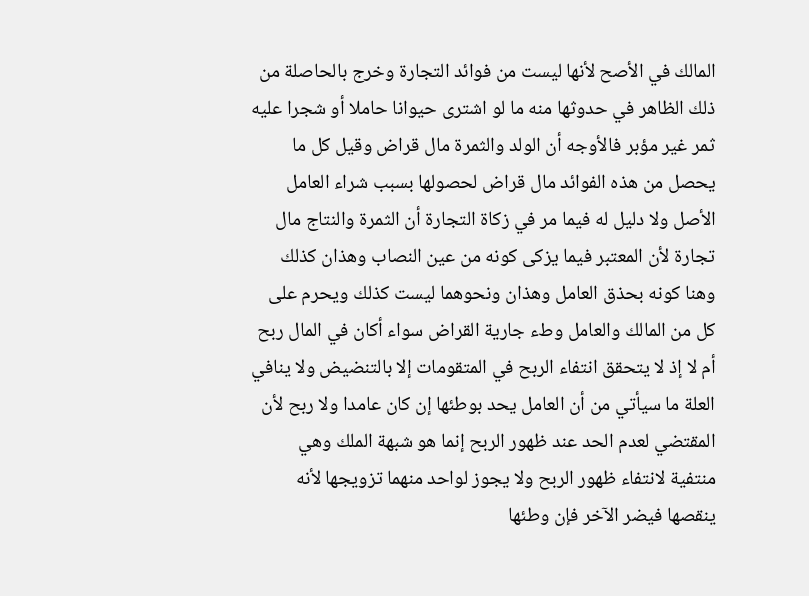المالك في الأصح لأنها ليست من فوائد التجارة وخرج بالحاصلة من ذلك الظاهر في حدوثها منه ما لو اشترى حيوانا حاملا أو شجرا عليه ثمر غير مؤبر فالأوجه أن الولد والثمرة مال قراض وقيل كل ما يحصل من هذه الفوائد مال قراض لحصولها بسبب شراء العامل الأصل ولا دليل له فيما مر في زكاة التجارة أن الثمرة والنتاج مال تجارة لأن المعتبر فيما يزكى كونه من عين النصاب وهذان كذلك وهنا كونه بحذق العامل وهذان ونحوهما ليست كذلك ويحرم على كل من المالك والعامل وطء جارية القراض سواء أكان في المال ربح أم لا إذ لا يتحقق انتفاء الربح في المتقومات إلا بالتنضيض ولا ينافي العلة ما سيأتي من أن العامل يحد بوطئها إن كان عامدا ولا ربح لأن المقتضي لعدم الحد عند ظهور الربح إنما هو شبهة الملك وهي منتفية لانتفاء ظهور الربح ولا يجوز لواحد منهما تزويجها لأنه ينقصها فيضر الآخر فإن وطئها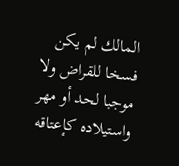المالك لم يكن فسخا للقراض ولا موجبا لحد أو مهر واستيلاده كإعتاقه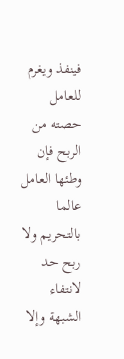فينفذ ويغرم للعامل حصته من الربح فإن وطئها العامل عالما بالتحريم ولا ربح حد لانتفاء الشبهة وإلا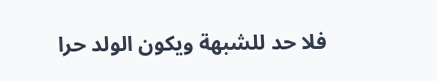فلا حد للشبهة ويكون الولد حرا